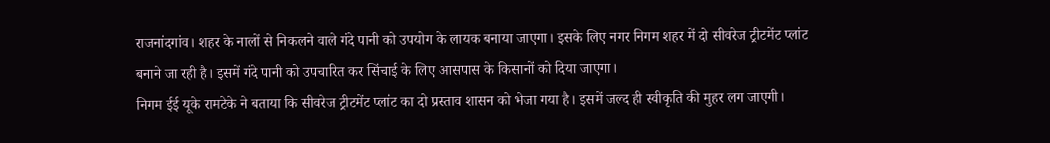राजनांदगांव। शहर के नालों से निकलने वाले गंदे पानी को उपयोग के लायक बनाया जाएगा। इसके लिए नगर निगम शहर में दो सीवरेज ट्रीटमेंट प्लांट बनाने जा रही है। इसमें गंदे पानी को उपचारित कर सिंचाई के लिए आसपास के किसानों को दिया जाएगा।
निगम ईई यूके रामटेके ने बताया कि सीवरेज ट्रीटमेंट प्लांट का दो प्रस्ताव शासन को भेजा गया है। इसमें जल्द ही स्वीकृति की मुहर लग जाएगी।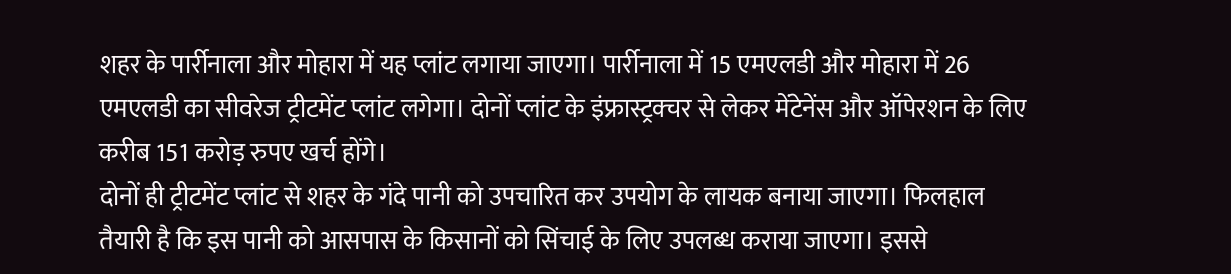शहर के पार्रीनाला और मोहारा में यह प्लांट लगाया जाएगा। पार्रीनाला में 15 एमएलडी और मोहारा में 26 एमएलडी का सीवरेज ट्रीटमेंट प्लांट लगेगा। दोनों प्लांट के इंफ्रास्ट्रक्चर से लेकर मेंटेनेंस और ऑपेरशन के लिए करीब 151 करोड़ रुपए खर्च होंगे।
दोनों ही ट्रीटमेंट प्लांट से शहर के गंदे पानी को उपचारित कर उपयोग के लायक बनाया जाएगा। फिलहाल तैयारी है कि इस पानी को आसपास के किसानों को सिंचाई के लिए उपलब्ध कराया जाएगा। इससे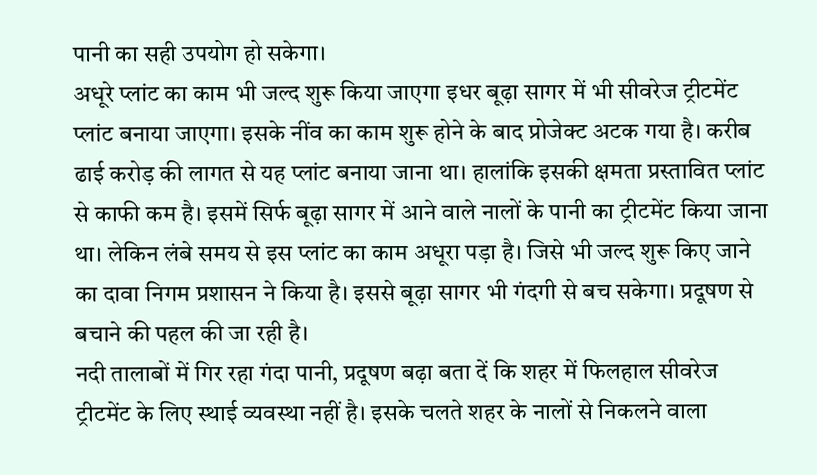पानी का सही उपयोग हो सकेगा।
अधूरे प्लांट का काम भी जल्द शुरू किया जाएगा इधर बूढ़ा सागर में भी सीवरेज ट्रीटमेंट प्लांट बनाया जाएगा। इसके नींव का काम शुरू होने के बाद प्रोजेक्ट अटक गया है। करीब ढाई करोड़ की लागत से यह प्लांट बनाया जाना था। हालांकि इसकी क्षमता प्रस्तावित प्लांट से काफी कम है। इसमें सिर्फ बूढ़ा सागर में आने वाले नालों के पानी का ट्रीटमेंट किया जाना था। लेकिन लंबे समय से इस प्लांट का काम अधूरा पड़ा है। जिसे भी जल्द शुरू किए जाने का दावा निगम प्रशासन ने किया है। इससे बूढ़ा सागर भी गंदगी से बच सकेगा। प्रदूषण से बचाने की पहल की जा रही है।
नदी तालाबों में गिर रहा गंदा पानी, प्रदूषण बढ़ा बता दें कि शहर में फिलहाल सीवरेज ट्रीटमेंट के लिए स्थाई व्यवस्था नहीं है। इसके चलते शहर के नालों से निकलने वाला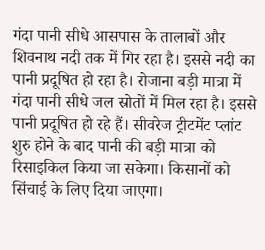गंदा पानी सीधे आसपास के तालाबों और शिवनाथ नदी तक में गिर रहा है। इससे नदी का पानी प्रदूषित हो रहा है। रोजाना बड़ी मात्रा में गंदा पानी सीधे जल स्रोतों में मिल रहा है। इससे पानी प्रदूषित हो रहे हैं। सीवरेज ट्रीटमेंट प्लांट शुरु होने के बाद पानी की बड़ी मात्रा को रिसाइकिल किया जा सकेगा। किसानों को सिंचाई के लिए दिया जाएगा।